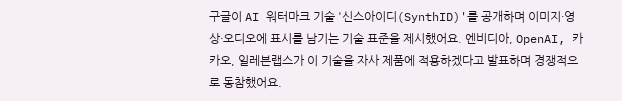구글이 AI 워터마크 기술 '신스아이디(SynthID)'를 공개하며 이미지·영상·오디오에 표시를 남기는 기술 표준을 제시했어요. 엔비디아, OpenAI, 카카오, 일레븐랩스가 이 기술을 자사 제품에 적용하겠다고 발표하며 경쟁적으로 동참했어요.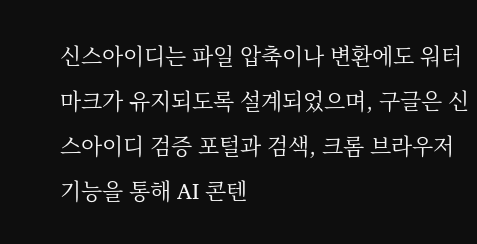신스아이디는 파일 압축이나 변환에도 워터마크가 유지되도록 설계되었으며, 구글은 신스아이디 검증 포털과 검색, 크롬 브라우저 기능을 통해 AI 콘텐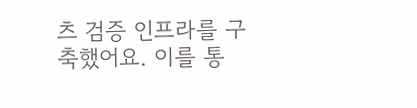츠 검증 인프라를 구축했어요. 이를 통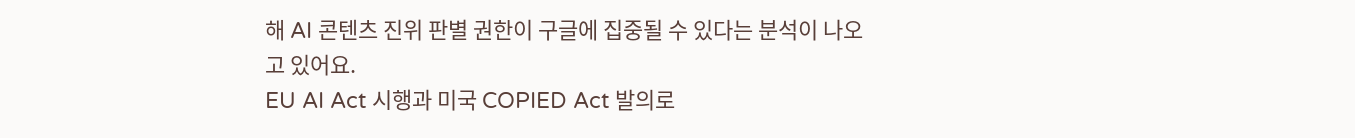해 AI 콘텐츠 진위 판별 권한이 구글에 집중될 수 있다는 분석이 나오고 있어요.
EU AI Act 시행과 미국 COPIED Act 발의로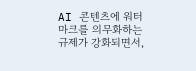AI 콘텐츠에 워터마크를 의무화하는 규제가 강화되면서,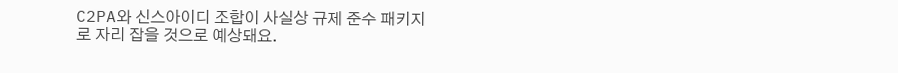C2PA와 신스아이디 조합이 사실상 규제 준수 패키지로 자리 잡을 것으로 예상돼요.